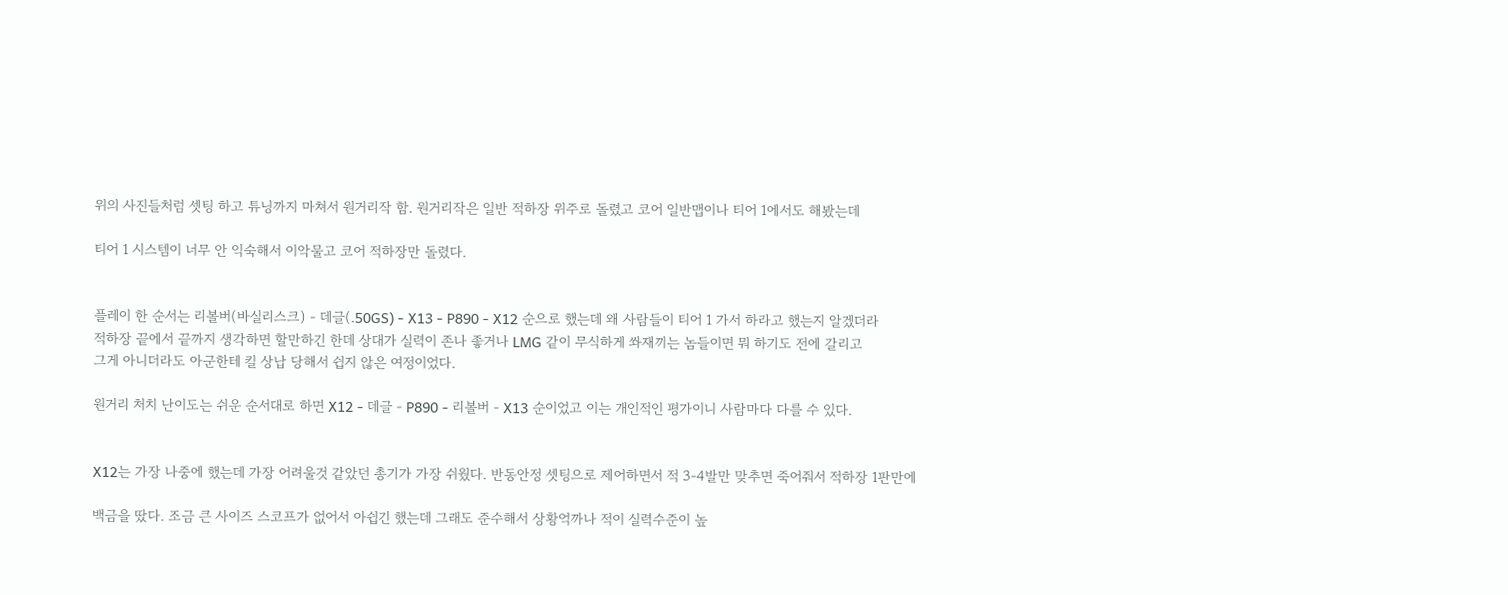위의 사진들처럼 셋팅 하고 튜닝까지 마쳐서 원거리작 함. 원거리작은 일반 적하장 위주로 돌렸고 코어 일반맵이나 티어 1에서도 해봤는데

티어 1 시스템이 너무 안 익숙해서 이악물고 코어 적하장만 돌렸다.


플레이 한 순서는 리볼버(바실리스크) - 데글(.50GS) - X13 - P890 - X12 순으로 했는데 왜 사람들이 티어 1 가서 하라고 했는지 알겠더라
적하장 끝에서 끝까지 생각하면 할만하긴 한데 상대가 실력이 존나 좋거나 LMG 같이 무식하게 쏴재끼는 놈들이면 뭐 하기도 전에 갈리고
그게 아니더라도 아군한테 킬 상납 당해서 쉽지 않은 여정이었다.

원거리 처치 난이도는 쉬운 순서대로 하면 X12 - 데글 - P890 - 리볼버 - X13 순이었고 이는 개인적인 평가이니 사람마다 다를 수 있다.


X12는 가장 나중에 했는데 가장 어려울것 같았던 총기가 가장 쉬웠다. 반동안정 셋팅으로 제어하면서 적 3-4발만 맞추면 죽어줘서 적하장 1판만에

백금을 땄다. 조금 큰 사이즈 스코프가 없어서 아쉽긴 했는데 그래도 준수해서 상황억까나 적이 실력수준이 높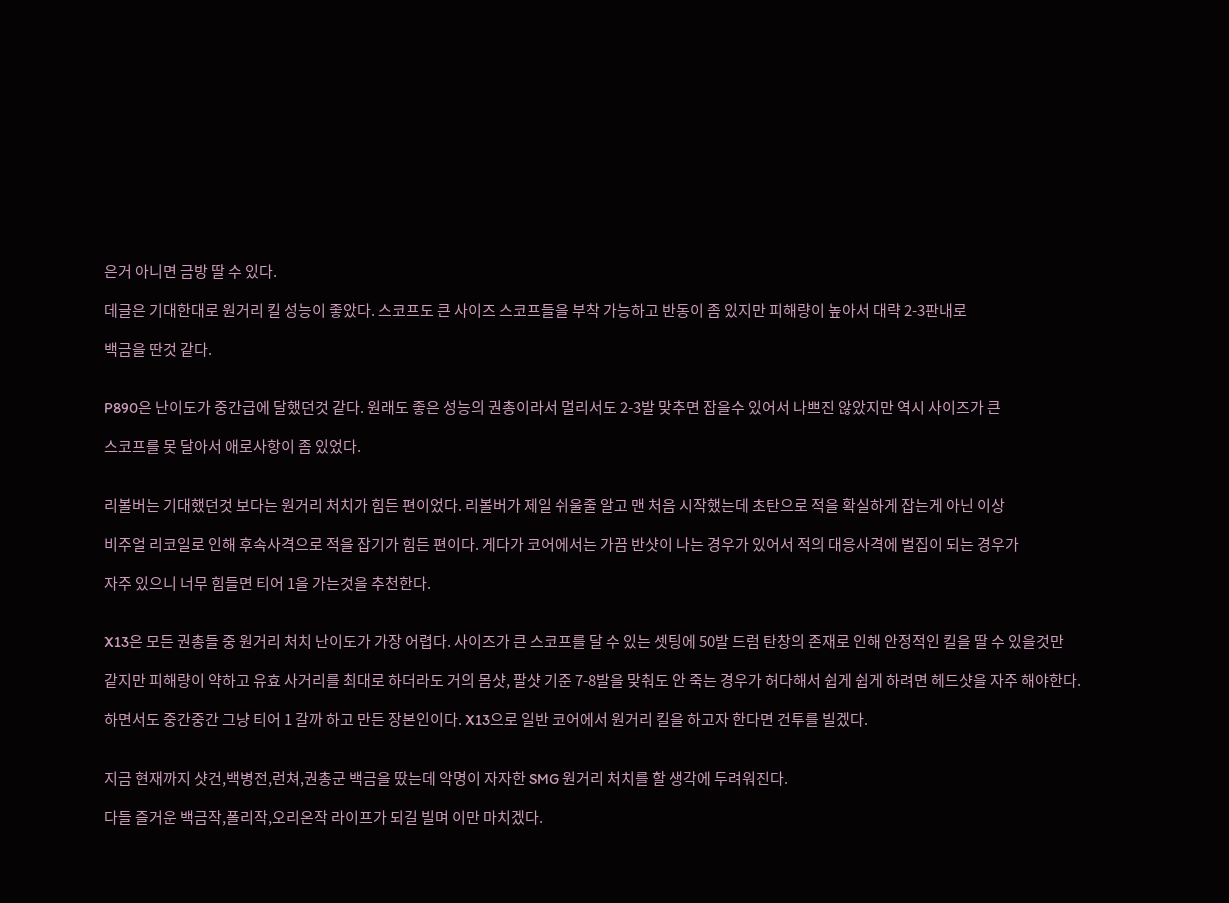은거 아니면 금방 딸 수 있다.

데글은 기대한대로 원거리 킬 성능이 좋았다. 스코프도 큰 사이즈 스코프들을 부착 가능하고 반동이 좀 있지만 피해량이 높아서 대략 2-3판내로

백금을 딴것 같다.


P890은 난이도가 중간급에 달했던것 같다. 원래도 좋은 성능의 권총이라서 멀리서도 2-3발 맞추면 잡을수 있어서 나쁘진 않았지만 역시 사이즈가 큰

스코프를 못 달아서 애로사항이 좀 있었다.


리볼버는 기대했던것 보다는 원거리 처치가 힘든 편이었다. 리볼버가 제일 쉬울줄 알고 맨 처음 시작했는데 초탄으로 적을 확실하게 잡는게 아닌 이상

비주얼 리코일로 인해 후속사격으로 적을 잡기가 힘든 편이다. 게다가 코어에서는 가끔 반샷이 나는 경우가 있어서 적의 대응사격에 벌집이 되는 경우가

자주 있으니 너무 힘들면 티어 1을 가는것을 추천한다.


X13은 모든 권총들 중 원거리 처치 난이도가 가장 어렵다. 사이즈가 큰 스코프를 달 수 있는 셋팅에 50발 드럼 탄창의 존재로 인해 안정적인 킬을 딸 수 있을것만

같지만 피해량이 약하고 유효 사거리를 최대로 하더라도 거의 몸샷, 팔샷 기준 7-8발을 맞춰도 안 죽는 경우가 허다해서 쉽게 쉽게 하려면 헤드샷을 자주 해야한다.

하면서도 중간중간 그냥 티어 1 갈까 하고 만든 장본인이다. X13으로 일반 코어에서 원거리 킬을 하고자 한다면 건투를 빌겠다.


지금 현재까지 샷건,백병전,런쳐,권총군 백금을 땄는데 악명이 자자한 SMG 원거리 처치를 할 생각에 두려워진다.

다들 즐거운 백금작,폴리작,오리온작 라이프가 되길 빌며 이만 마치겠다.